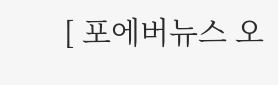[ 포에버뉴스 오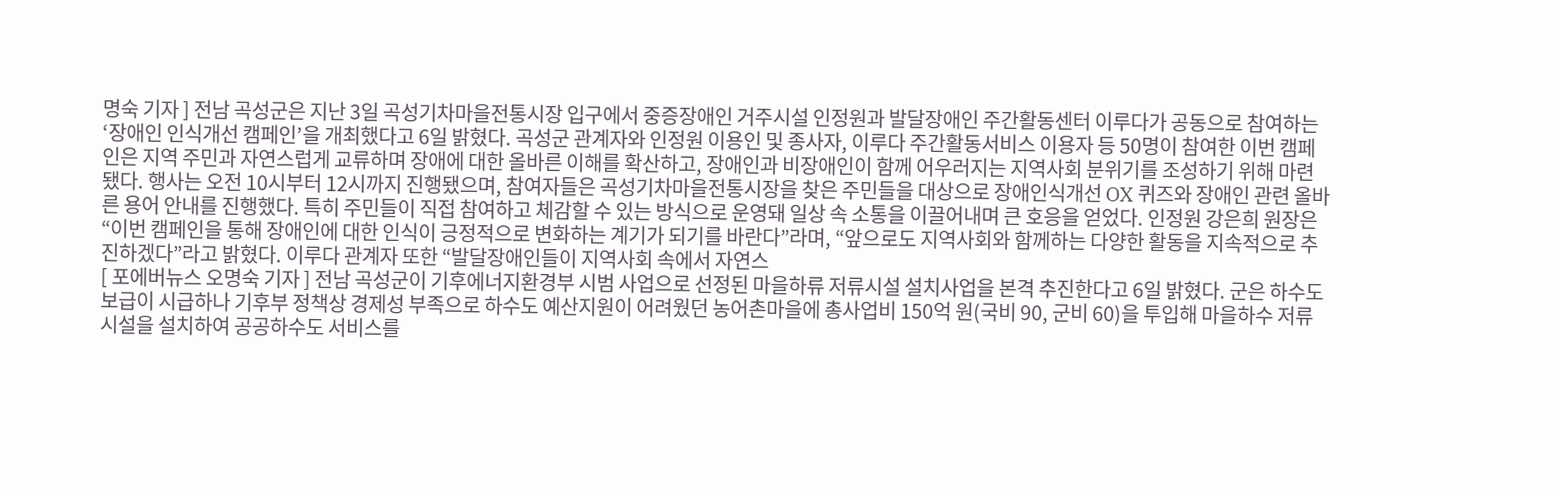명숙 기자 ] 전남 곡성군은 지난 3일 곡성기차마을전통시장 입구에서 중증장애인 거주시설 인정원과 발달장애인 주간활동센터 이루다가 공동으로 참여하는 ‘장애인 인식개선 캠페인’을 개최했다고 6일 밝혔다. 곡성군 관계자와 인정원 이용인 및 종사자, 이루다 주간활동서비스 이용자 등 50명이 참여한 이번 캠페인은 지역 주민과 자연스럽게 교류하며 장애에 대한 올바른 이해를 확산하고, 장애인과 비장애인이 함께 어우러지는 지역사회 분위기를 조성하기 위해 마련됐다. 행사는 오전 10시부터 12시까지 진행됐으며, 참여자들은 곡성기차마을전통시장을 찾은 주민들을 대상으로 장애인식개선 OX 퀴즈와 장애인 관련 올바른 용어 안내를 진행했다. 특히 주민들이 직접 참여하고 체감할 수 있는 방식으로 운영돼 일상 속 소통을 이끌어내며 큰 호응을 얻었다. 인정원 강은희 원장은 “이번 캠페인을 통해 장애인에 대한 인식이 긍정적으로 변화하는 계기가 되기를 바란다”라며, “앞으로도 지역사회와 함께하는 다양한 활동을 지속적으로 추진하겠다”라고 밝혔다. 이루다 관계자 또한 “발달장애인들이 지역사회 속에서 자연스
[ 포에버뉴스 오명숙 기자 ] 전남 곡성군이 기후에너지환경부 시범 사업으로 선정된 마을하류 저류시설 설치사업을 본격 추진한다고 6일 밝혔다. 군은 하수도 보급이 시급하나 기후부 정책상 경제성 부족으로 하수도 예산지원이 어려웠던 농어촌마을에 총사업비 150억 원(국비 90, 군비 60)을 투입해 마을하수 저류시설을 설치하여 공공하수도 서비스를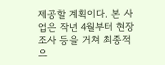제공할 계획이다. 본 사업은 작년 4월부터 현장 조사 등을 거쳐 최종적으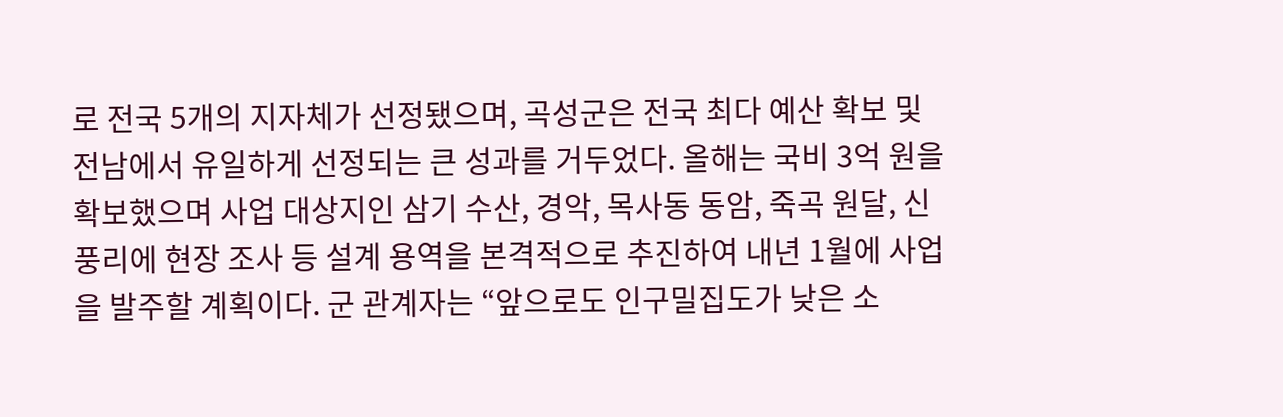로 전국 5개의 지자체가 선정됐으며, 곡성군은 전국 최다 예산 확보 및 전남에서 유일하게 선정되는 큰 성과를 거두었다. 올해는 국비 3억 원을 확보했으며 사업 대상지인 삼기 수산, 경악, 목사동 동암, 죽곡 원달, 신풍리에 현장 조사 등 설계 용역을 본격적으로 추진하여 내년 1월에 사업을 발주할 계획이다. 군 관계자는 “앞으로도 인구밀집도가 낮은 소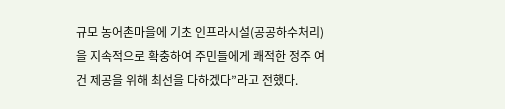규모 농어촌마을에 기초 인프라시설(공공하수처리)을 지속적으로 확충하여 주민들에게 쾌적한 정주 여건 제공을 위해 최선을 다하겠다”라고 전했다.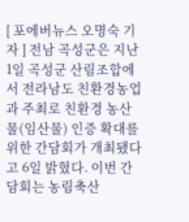[ 포에버뉴스 오명숙 기자 ] 전남 곡성군은 지난 1일 곡성군 산림조합에서 전라남도 친환경농업과 주최로 친환경 농산물(임산물) 인증 확대를 위한 간담회가 개최됐다고 6일 밝혔다. 이번 간담회는 농림축산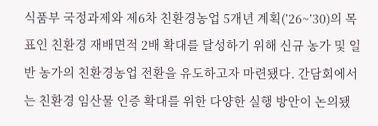식품부 국정과제와 제6차 친환경농업 5개년 계획(’26~’30)의 목표인 친환경 재배면적 2배 확대를 달성하기 위해 신규 농가 및 일반 농가의 친환경농업 전환을 유도하고자 마련됐다. 간담회에서는 친환경 임산물 인증 확대를 위한 다양한 실행 방안이 논의됐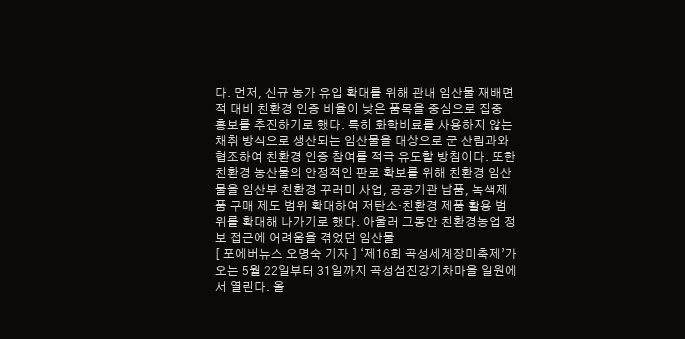다. 먼저, 신규 농가 유입 확대를 위해 관내 임산물 재배면적 대비 친환경 인증 비율이 낮은 품목을 중심으로 집중 홍보를 추진하기로 했다. 특히 화학비료를 사용하지 않는 채취 방식으로 생산되는 임산물을 대상으로 군 산림과와 협조하여 친환경 인증 참여를 적극 유도할 방침이다. 또한 친환경 농산물의 안정적인 판로 확보를 위해 친환경 임산물을 임산부 친환경 꾸러미 사업, 공공기관 납품, 녹색제품 구매 제도 범위 확대하여 저탄소·친환경 제품 활용 범위를 확대해 나가기로 했다. 아울러 그동안 친환경농업 정보 접근에 어려움을 겪었던 임산물
[ 포에버뉴스 오명숙 기자 ] ‘제16회 곡성세계장미축제’가 오는 5월 22일부터 31일까지 곡성섬진강기차마을 일원에서 열린다. 올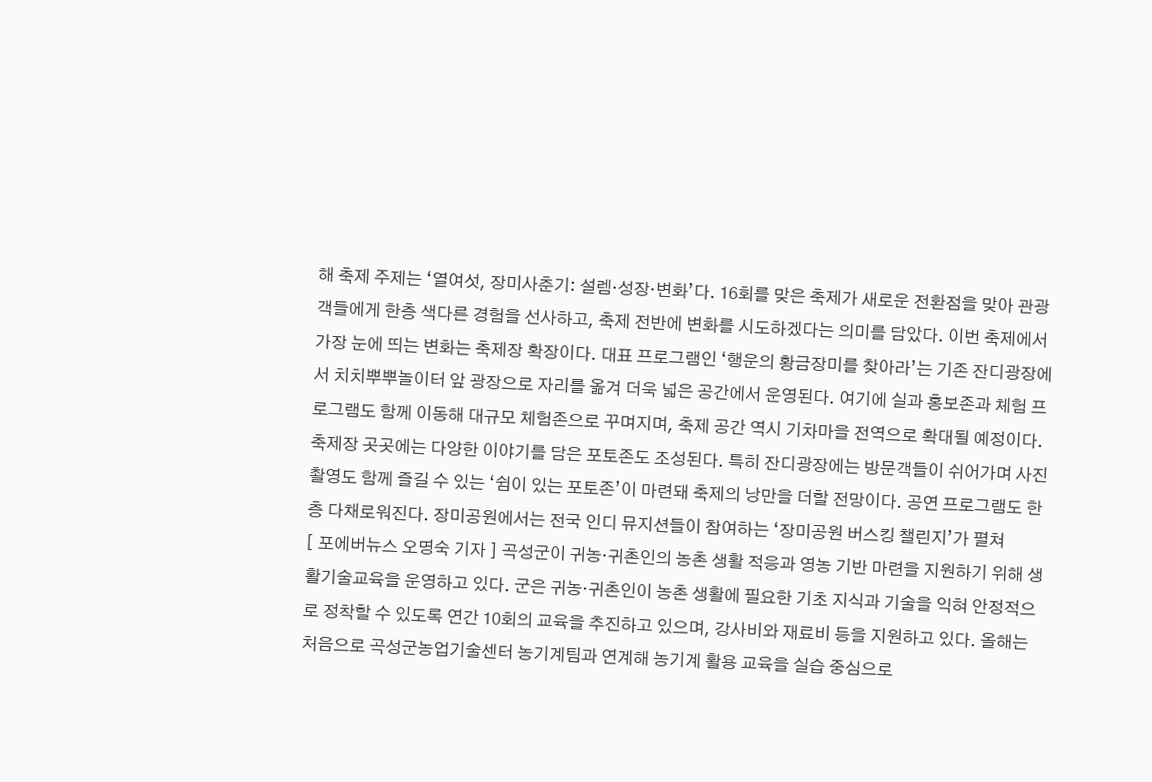해 축제 주제는 ‘열여섯, 장미사춘기: 설렘·성장·변화’다. 16회를 맞은 축제가 새로운 전환점을 맞아 관광객들에게 한층 색다른 경험을 선사하고, 축제 전반에 변화를 시도하겠다는 의미를 담았다. 이번 축제에서 가장 눈에 띄는 변화는 축제장 확장이다. 대표 프로그램인 ‘행운의 황금장미를 찾아라’는 기존 잔디광장에서 치치뿌뿌놀이터 앞 광장으로 자리를 옮겨 더욱 넓은 공간에서 운영된다. 여기에 실과 홍보존과 체험 프로그램도 함께 이동해 대규모 체험존으로 꾸며지며, 축제 공간 역시 기차마을 전역으로 확대될 예정이다. 축제장 곳곳에는 다양한 이야기를 담은 포토존도 조성된다. 특히 잔디광장에는 방문객들이 쉬어가며 사진 촬영도 함께 즐길 수 있는 ‘쉼이 있는 포토존’이 마련돼 축제의 낭만을 더할 전망이다. 공연 프로그램도 한층 다채로워진다. 장미공원에서는 전국 인디 뮤지션들이 참여하는 ‘장미공원 버스킹 챌린지’가 펼쳐
[ 포에버뉴스 오명숙 기자 ] 곡성군이 귀농·귀촌인의 농촌 생활 적응과 영농 기반 마련을 지원하기 위해 생활기술교육을 운영하고 있다. 군은 귀농·귀촌인이 농촌 생활에 필요한 기초 지식과 기술을 익혀 안정적으로 정착할 수 있도록 연간 10회의 교육을 추진하고 있으며, 강사비와 재료비 등을 지원하고 있다. 올해는 처음으로 곡성군농업기술센터 농기계팀과 연계해 농기계 활용 교육을 실습 중심으로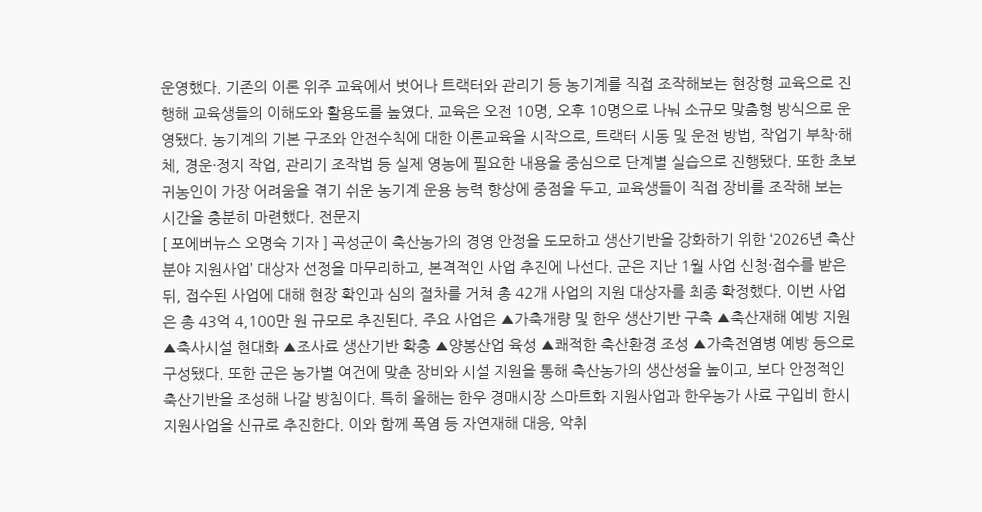운영했다. 기존의 이론 위주 교육에서 벗어나 트랙터와 관리기 등 농기계를 직접 조작해보는 현장형 교육으로 진행해 교육생들의 이해도와 활용도를 높였다. 교육은 오전 10명, 오후 10명으로 나눠 소규모 맞춤형 방식으로 운영됐다. 농기계의 기본 구조와 안전수칙에 대한 이론교육을 시작으로, 트랙터 시동 및 운전 방법, 작업기 부착·해체, 경운·정지 작업, 관리기 조작법 등 실제 영농에 필요한 내용을 중심으로 단계별 실습으로 진행됐다. 또한 초보 귀농인이 가장 어려움을 겪기 쉬운 농기계 운용 능력 향상에 중점을 두고, 교육생들이 직접 장비를 조작해 보는 시간을 충분히 마련했다. 전문지
[ 포에버뉴스 오명숙 기자 ] 곡성군이 축산농가의 경영 안정을 도모하고 생산기반을 강화하기 위한 ‘2026년 축산분야 지원사업’ 대상자 선정을 마무리하고, 본격적인 사업 추진에 나선다. 군은 지난 1월 사업 신청·접수를 받은 뒤, 접수된 사업에 대해 현장 확인과 심의 절차를 거쳐 총 42개 사업의 지원 대상자를 최종 확정했다. 이번 사업은 총 43억 4,100만 원 규모로 추진된다. 주요 사업은 ▲가축개량 및 한우 생산기반 구축 ▲축산재해 예방 지원 ▲축사시설 현대화 ▲조사료 생산기반 확충 ▲양봉산업 육성 ▲쾌적한 축산환경 조성 ▲가축전염병 예방 등으로 구성됐다. 또한 군은 농가별 여건에 맞춘 장비와 시설 지원을 통해 축산농가의 생산성을 높이고, 보다 안정적인 축산기반을 조성해 나갈 방침이다. 특히 올해는 한우 경매시장 스마트화 지원사업과 한우농가 사료 구입비 한시 지원사업을 신규로 추진한다. 이와 함께 폭염 등 자연재해 대응, 악취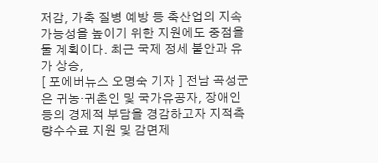저감, 가축 질병 예방 등 축산업의 지속가능성을 높이기 위한 지원에도 중점을 둘 계획이다. 최근 국제 정세 불안과 유가 상승,
[ 포에버뉴스 오명숙 기자 ] 전남 곡성군은 귀농·귀촌인 및 국가유공자, 장애인 등의 경제적 부담을 경감하고자 지적측량수수료 지원 및 감면제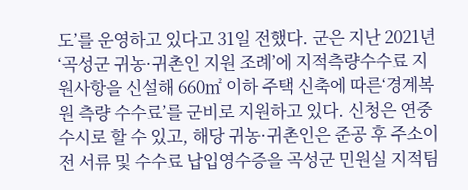도’를 운영하고 있다고 31일 전했다. 군은 지난 2021년‘곡성군 귀농·귀촌인 지원 조례’에 지적측량수수료 지원사항을 신설해 660㎡ 이하 주택 신축에 따른‘경계복원 측량 수수료’를 군비로 지원하고 있다. 신청은 연중 수시로 할 수 있고, 해당 귀농·귀촌인은 준공 후 주소이전 서류 및 수수료 납입영수증을 곡성군 민원실 지적팀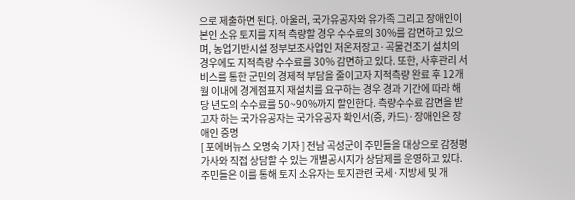으로 제출하면 된다. 아울러, 국가유공자와 유가족 그리고 장애인이 본인 소유 토지를 지적 측량할 경우 수수료의 30%를 감면하고 있으며, 농업기반시설 정부보조사업인 저온저장고·곡물건조기 설치의 경우에도 지적측량 수수료를 30% 감면하고 있다. 또한, 사후관리 서비스를 통한 군민의 경제적 부담을 줄이고자 지적측량 완료 후 12개월 이내에 경계점표지 재설치를 요구하는 경우 경과 기간에 따라 해당 년도의 수수료를 50~90%까지 할인한다. 측량수수료 감면을 받고자 하는 국가유공자는 국가유공자 확인서(증, 카드)·장애인은 장애인 증명
[ 포에버뉴스 오명숙 기자 ] 전남 곡성군이 주민들을 대상으로 감정평가사와 직접 상담할 수 있는 개별공시지가 상담제를 운영하고 있다. 주민들은 이를 통해 토지 소유자는 토지관련 국세·지방세 및 개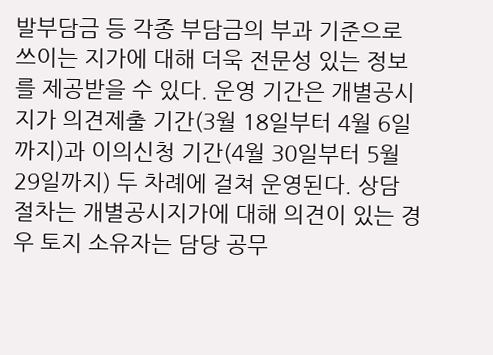발부담금 등 각종 부담금의 부과 기준으로 쓰이는 지가에 대해 더욱 전문성 있는 정보를 제공받을 수 있다. 운영 기간은 개별공시지가 의견제출 기간(3월 18일부터 4월 6일까지)과 이의신청 기간(4월 30일부터 5월 29일까지) 두 차례에 걸쳐 운영된다. 상담 절차는 개별공시지가에 대해 의견이 있는 경우 토지 소유자는 담당 공무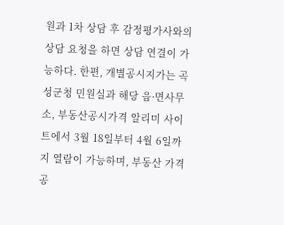원과 1차 상담 후 감정평가사와의 상담 요청을 하면 상담 연결이 가능하다. 한편, 개별공시지가는 곡성군청 민원실과 해당 읍·면사무소, 부동산공시가격 알리미 사이트에서 3월 18일부터 4월 6일까지 열람이 가능하며, 부동산 가격공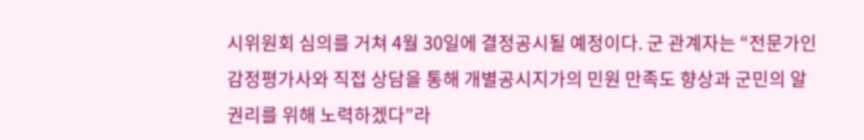시위원회 심의를 거쳐 4월 30일에 결정공시될 예정이다. 군 관계자는 “전문가인 감정평가사와 직접 상담을 통해 개별공시지가의 민원 만족도 향상과 군민의 알 권리를 위해 노력하겠다”라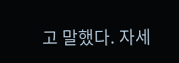고 말했다. 자세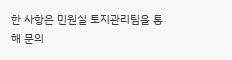한 사항은 민원실 토지관리팀을 통해 문의